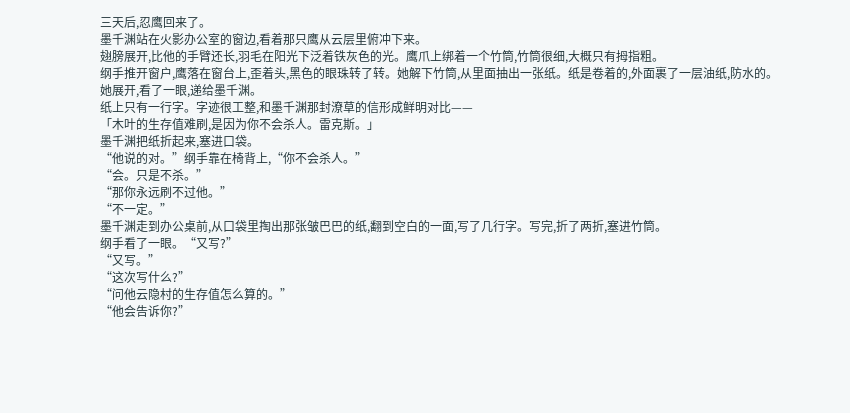三天后,忍鹰回来了。
墨千渊站在火影办公室的窗边,看着那只鹰从云层里俯冲下来。
翅膀展开,比他的手臂还长,羽毛在阳光下泛着铁灰色的光。鹰爪上绑着一个竹筒,竹筒很细,大概只有拇指粗。
纲手推开窗户,鹰落在窗台上,歪着头,黑色的眼珠转了转。她解下竹筒,从里面抽出一张纸。纸是卷着的,外面裹了一层油纸,防水的。
她展开,看了一眼,递给墨千渊。
纸上只有一行字。字迹很工整,和墨千渊那封潦草的信形成鲜明对比——
「木叶的生存值难刷,是因为你不会杀人。雷克斯。」
墨千渊把纸折起来,塞进口袋。
“他说的对。”纲手靠在椅背上,“你不会杀人。”
“会。只是不杀。”
“那你永远刷不过他。”
“不一定。”
墨千渊走到办公桌前,从口袋里掏出那张皱巴巴的纸,翻到空白的一面,写了几行字。写完,折了两折,塞进竹筒。
纲手看了一眼。“又写?”
“又写。”
“这次写什么?”
“问他云隐村的生存值怎么算的。”
“他会告诉你?”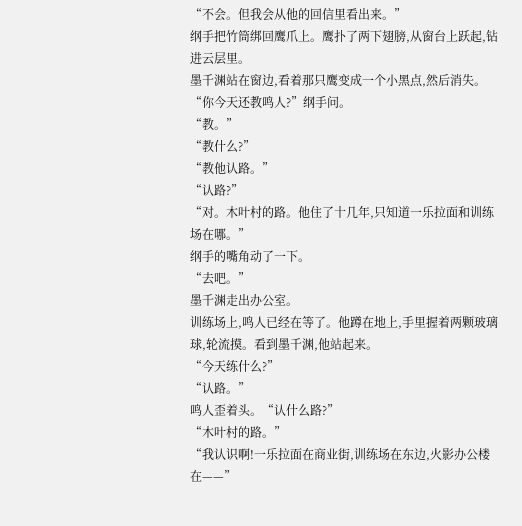“不会。但我会从他的回信里看出来。”
纲手把竹筒绑回鹰爪上。鹰扑了两下翅膀,从窗台上跃起,钻进云层里。
墨千渊站在窗边,看着那只鹰变成一个小黑点,然后消失。
“你今天还教鸣人?”纲手问。
“教。”
“教什么?”
“教他认路。”
“认路?”
“对。木叶村的路。他住了十几年,只知道一乐拉面和训练场在哪。”
纲手的嘴角动了一下。
“去吧。”
墨千渊走出办公室。
训练场上,鸣人已经在等了。他蹲在地上,手里握着两颗玻璃球,轮流摸。看到墨千渊,他站起来。
“今天练什么?”
“认路。”
鸣人歪着头。“认什么路?”
“木叶村的路。”
“我认识啊!一乐拉面在商业街,训练场在东边,火影办公楼在——”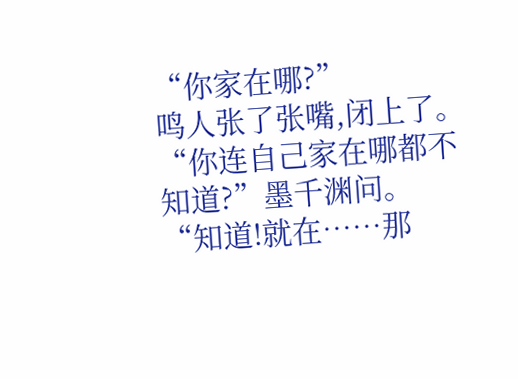“你家在哪?”
鸣人张了张嘴,闭上了。
“你连自己家在哪都不知道?”墨千渊问。
“知道!就在……那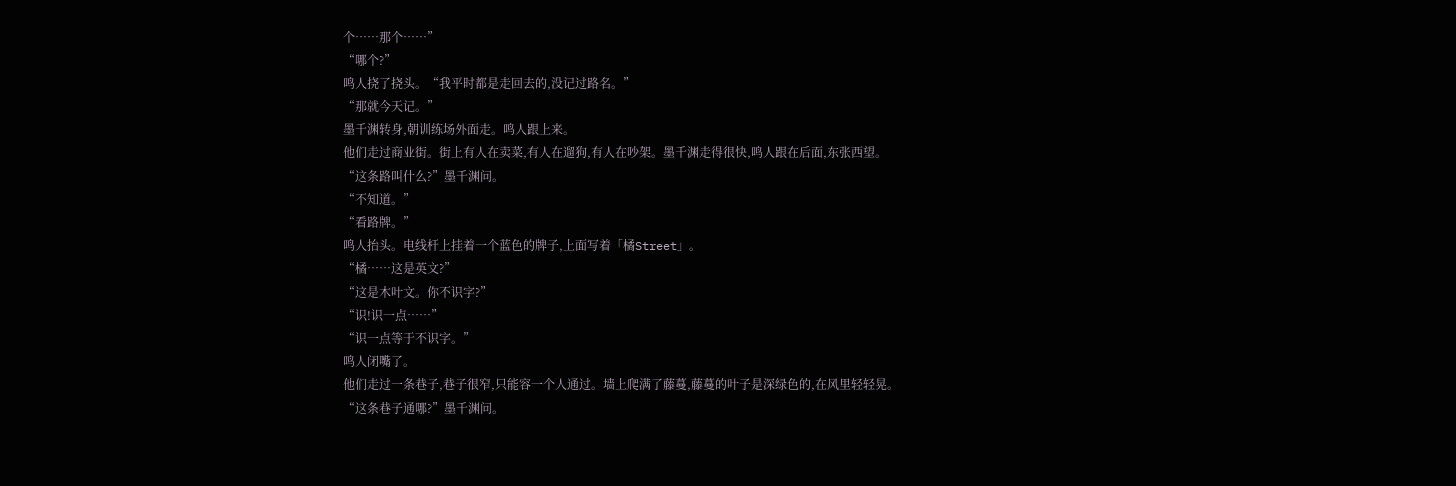个……那个……”
“哪个?”
鸣人挠了挠头。“我平时都是走回去的,没记过路名。”
“那就今天记。”
墨千渊转身,朝训练场外面走。鸣人跟上来。
他们走过商业街。街上有人在卖菜,有人在遛狗,有人在吵架。墨千渊走得很快,鸣人跟在后面,东张西望。
“这条路叫什么?”墨千渊问。
“不知道。”
“看路牌。”
鸣人抬头。电线杆上挂着一个蓝色的牌子,上面写着「橘Street」。
“橘……这是英文?”
“这是木叶文。你不识字?”
“识!识一点……”
“识一点等于不识字。”
鸣人闭嘴了。
他们走过一条巷子,巷子很窄,只能容一个人通过。墙上爬满了藤蔓,藤蔓的叶子是深绿色的,在风里轻轻晃。
“这条巷子通哪?”墨千渊问。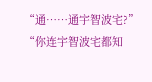“通……通宇智波宅?”
“你连宇智波宅都知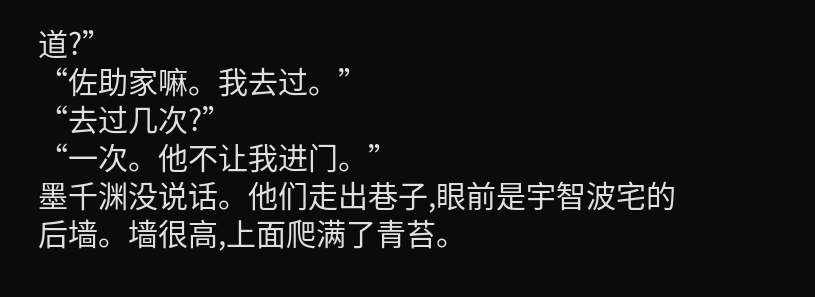道?”
“佐助家嘛。我去过。”
“去过几次?”
“一次。他不让我进门。”
墨千渊没说话。他们走出巷子,眼前是宇智波宅的后墙。墙很高,上面爬满了青苔。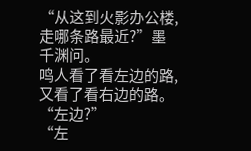“从这到火影办公楼,走哪条路最近?”墨千渊问。
鸣人看了看左边的路,又看了看右边的路。
“左边?”
“左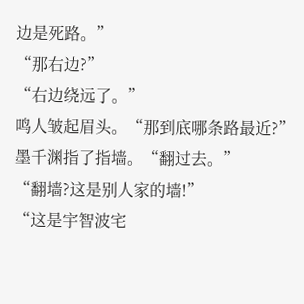边是死路。”
“那右边?”
“右边绕远了。”
鸣人皱起眉头。“那到底哪条路最近?”
墨千渊指了指墙。“翻过去。”
“翻墙?这是别人家的墙!”
“这是宇智波宅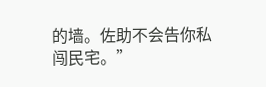的墙。佐助不会告你私闯民宅。”